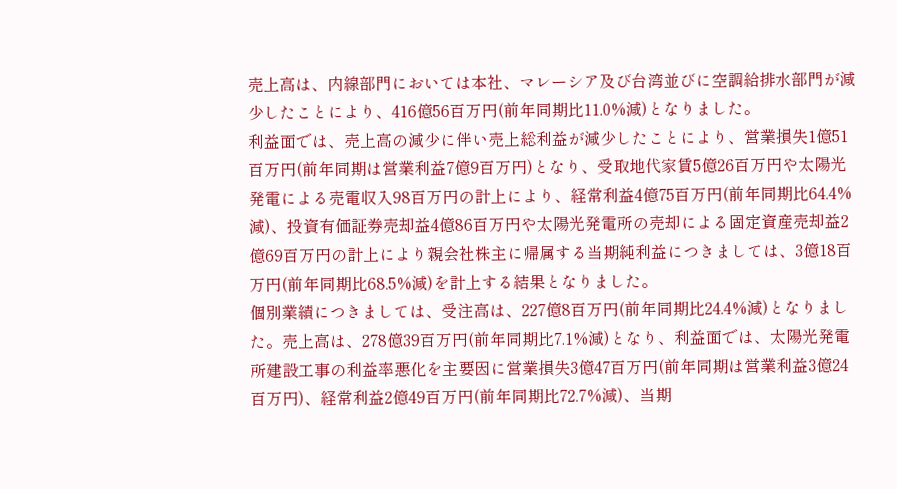売上高は、内線部門においては本社、マレーシア及び台湾並びに空調給排水部門が減少したことにより、416億56百万円(前年同期比11.0%減)となりました。
利益面では、売上高の減少に伴い売上総利益が減少したことにより、営業損失1億51百万円(前年同期は営業利益7億9百万円)となり、受取地代家賃5億26百万円や太陽光発電による売電収入98百万円の計上により、経常利益4億75百万円(前年同期比64.4%減)、投資有価証券売却益4億86百万円や太陽光発電所の売却による固定資産売却益2億69百万円の計上により親会社株主に帰属する当期純利益につきましては、3億18百万円(前年同期比68.5%減)を計上する結果となりました。
個別業績につきましては、受注高は、227億8百万円(前年同期比24.4%減)となりました。売上高は、278億39百万円(前年同期比7.1%減)となり、利益面では、太陽光発電所建設工事の利益率悪化を主要因に営業損失3億47百万円(前年同期は営業利益3億24百万円)、経常利益2億49百万円(前年同期比72.7%減)、当期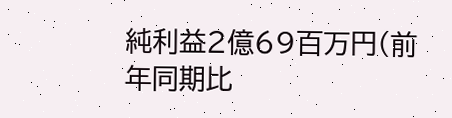純利益2億69百万円(前年同期比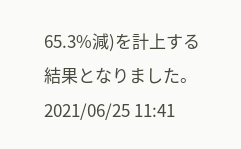65.3%減)を計上する結果となりました。
2021/06/25 11:41